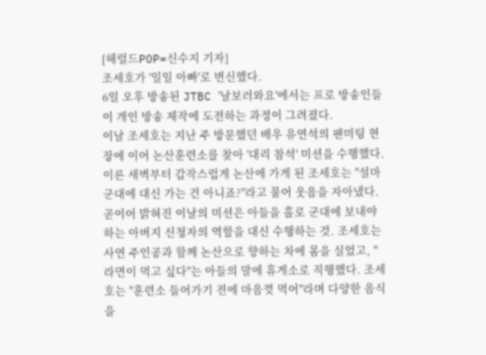[헤럴드POP=신수지 기자]
조세호가 '일일 아빠'로 변신했다.
6일 오후 방송된 JTBC '날보러와요'에서는 프로 방송인들이 개인 방송 제작에 도전하는 과정이 그려졌다.
이날 조세호는 지난 주 방문했던 배우 유연석의 팬미팅 현장에 이어 논산훈련소를 찾아 '대리 참석' 미션을 수행했다. 이른 새벽부터 갑작스럽게 논산에 가게 된 조세호는 "설마 군대에 대신 가는 건 아니죠?"라고 물어 웃음을 자아냈다.
곧이어 밝혀진 이날의 미션은 아들을 홀로 군대에 보내야 하는 아버지 신청자의 역할을 대신 수행하는 것. 조세호는 사연 주인공과 함께 논산으로 향하는 차에 몸을 실었고, "라면이 먹고 싶다"는 아들의 말에 휴게소로 직행했다. 조세호는 "훈련소 들어가기 전에 마음껏 먹어"라며 다양한 음식을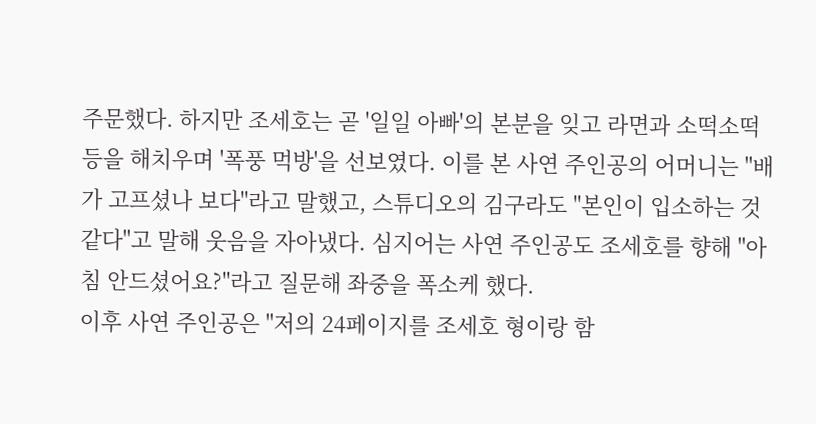주문했다. 하지만 조세호는 곧 '일일 아빠'의 본분을 잊고 라면과 소떡소떡 등을 해치우며 '폭풍 먹방'을 선보였다. 이를 본 사연 주인공의 어머니는 "배가 고프셨나 보다"라고 말했고, 스튜디오의 김구라도 "본인이 입소하는 것 같다"고 말해 웃음을 자아냈다. 심지어는 사연 주인공도 조세호를 향해 "아침 안드셨어요?"라고 질문해 좌중을 폭소케 했다.
이후 사연 주인공은 "저의 24페이지를 조세호 형이랑 함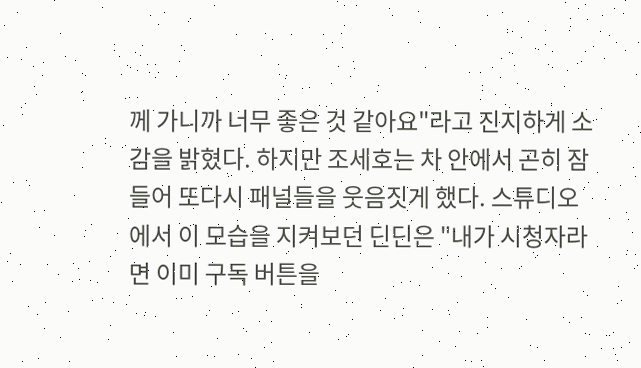께 가니까 너무 좋은 것 같아요"라고 진지하게 소감을 밝혔다. 하지만 조세호는 차 안에서 곤히 잠들어 또다시 패널들을 웃음짓게 했다. 스튜디오에서 이 모습을 지켜보던 딘딘은 "내가 시청자라면 이미 구독 버튼을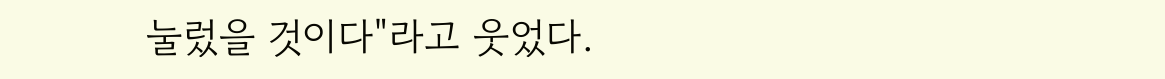눌렀을 것이다"라고 웃었다.